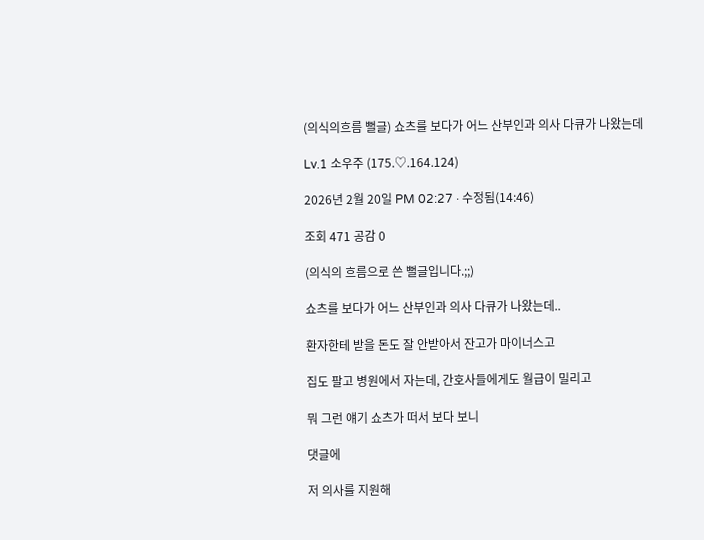(의식의흐름 뻘글) 쇼츠를 보다가 어느 산부인과 의사 다큐가 나왔는데

Lv.1 소우주 (175.♡.164.124)

2026년 2월 20일 PM 02:27 · 수정됨(14:46)

조회 471 공감 0

(의식의 흐름으로 쓴 뻘글입니다.;;)

쇼츠를 보다가 어느 산부인과 의사 다큐가 나왔는데..

환자한테 받을 돈도 잘 안받아서 잔고가 마이너스고

집도 팔고 병원에서 자는데, 간호사들에게도 월급이 밀리고

뭐 그런 얘기 쇼츠가 떠서 보다 보니

댓글에

저 의사를 지원해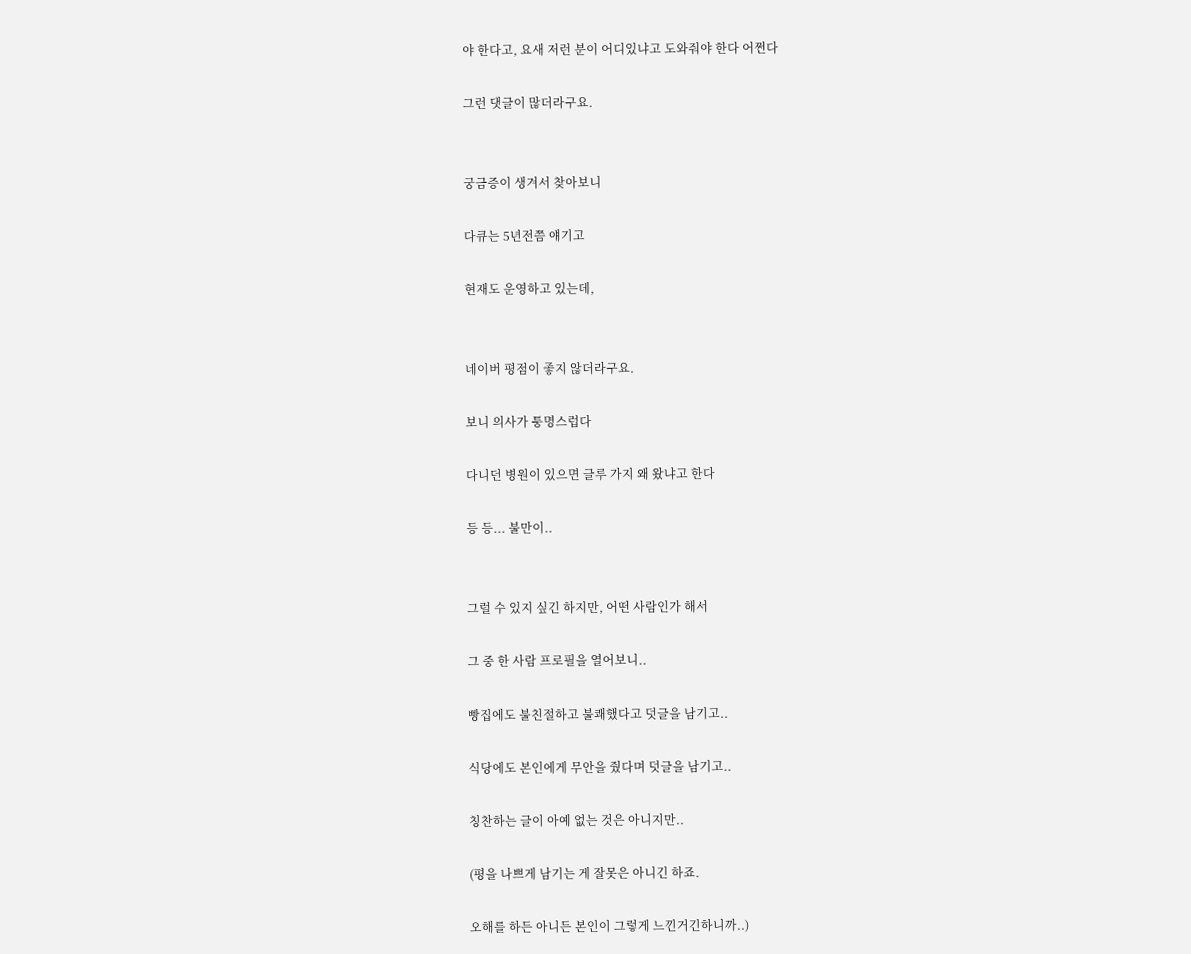야 한다고, 요새 저런 분이 어디있냐고 도와줘야 한다 어쩐다

그런 댓글이 많더라구요.


궁금증이 생겨서 찾아보니

다큐는 5년전쯤 얘기고

현재도 운영하고 있는데,


네이버 평점이 좋지 않더라구요.

보니 의사가 퉁명스럽다

다니던 병원이 있으면 글루 가지 왜 왔냐고 한다

등 등... 불만이..


그럴 수 있지 싶긴 하지만, 어떤 사람인가 해서

그 중 한 사람 프로필을 열어보니..

빵집에도 불친절하고 불쾌했다고 덧글을 남기고..

식당에도 본인에게 무안을 줬다며 덧글을 남기고..

칭찬하는 글이 아예 없는 것은 아니지만..

(평을 나쁘게 남기는 게 잘못은 아니긴 하죠.

오해를 하든 아니든 본인이 그렇게 느낀거긴하니까..)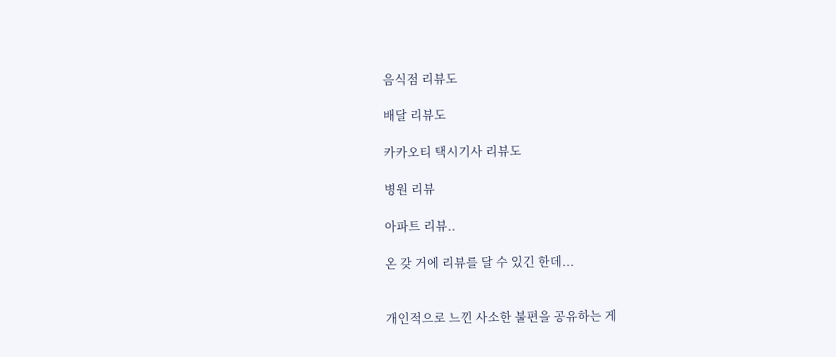음식점 리뷰도

배달 리뷰도

카카오티 택시기사 리뷰도

병원 리뷰

아파트 리뷰..

온 갖 거에 리뷰를 달 수 있긴 한데...


개인적으로 느낀 사소한 불편을 공유하는 게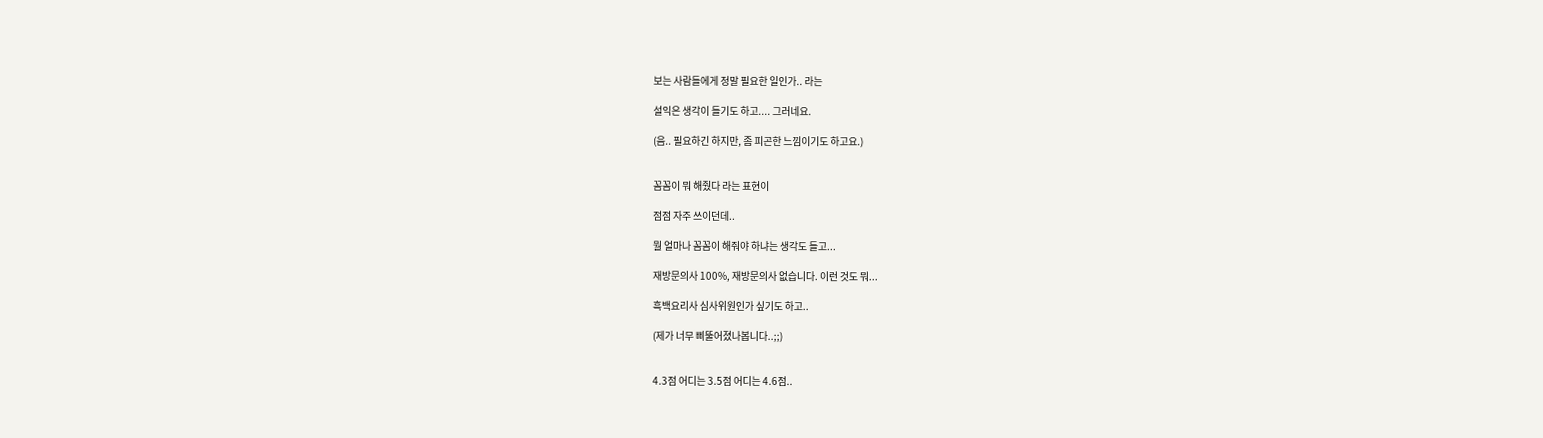보는 사람들에게 정말 필요한 일인가.. 라는

설익은 생각이 들기도 하고.... 그러네요.

(음.. 필요하긴 하지만, 좀 피곤한 느낌이기도 하고요.)


꼼꼼이 뭐 해줬다 라는 표현이

점점 자주 쓰이던데..

뭘 얼마나 꼼꼼이 해줘야 하냐는 생각도 들고...

재방문의사 100%, 재방문의사 없습니다. 이런 것도 뭐...

흑백요리사 심사위원인가 싶기도 하고..

(제가 너무 삐뚤어졌나봅니다..;;)


4.3점 어디는 3.5점 어디는 4.6점..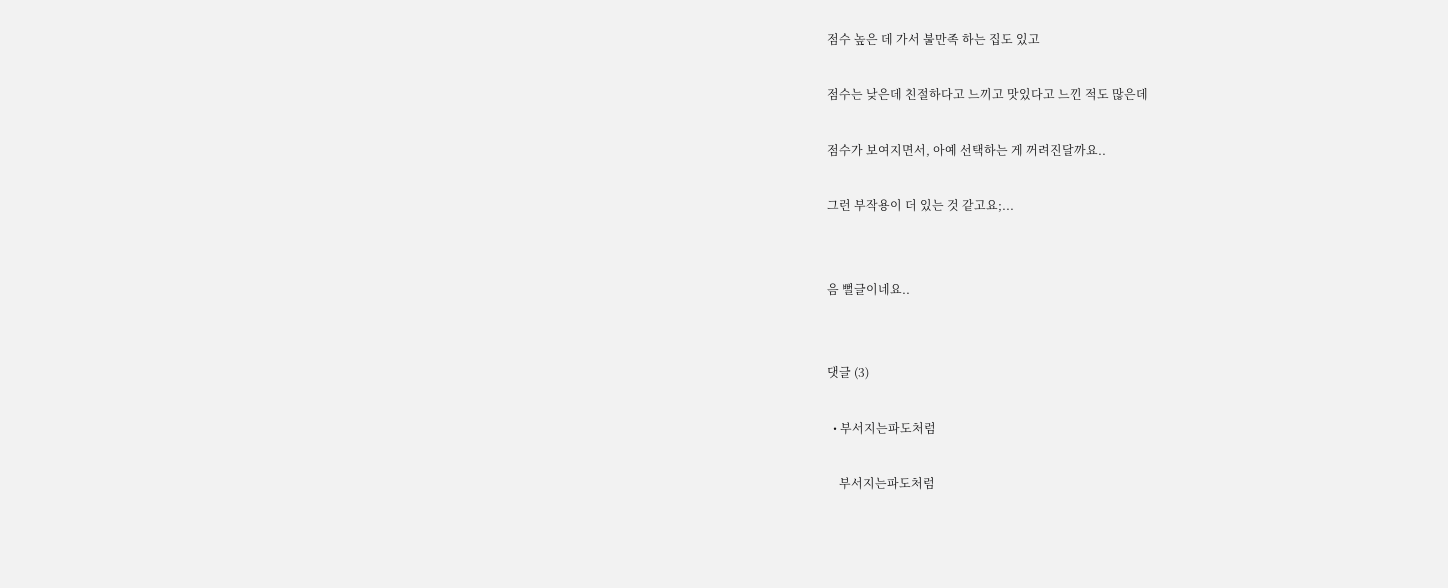점수 높은 데 가서 불만족 하는 집도 있고

점수는 낮은데 친절하다고 느끼고 맛있다고 느낀 적도 많은데

점수가 보여지면서, 아예 선택하는 게 꺼려진달까요..

그런 부작용이 더 있는 것 같고요;...


음 뻘글이네요..


댓글 (3)

  • 부서지는파도처럼

    부서지는파도처럼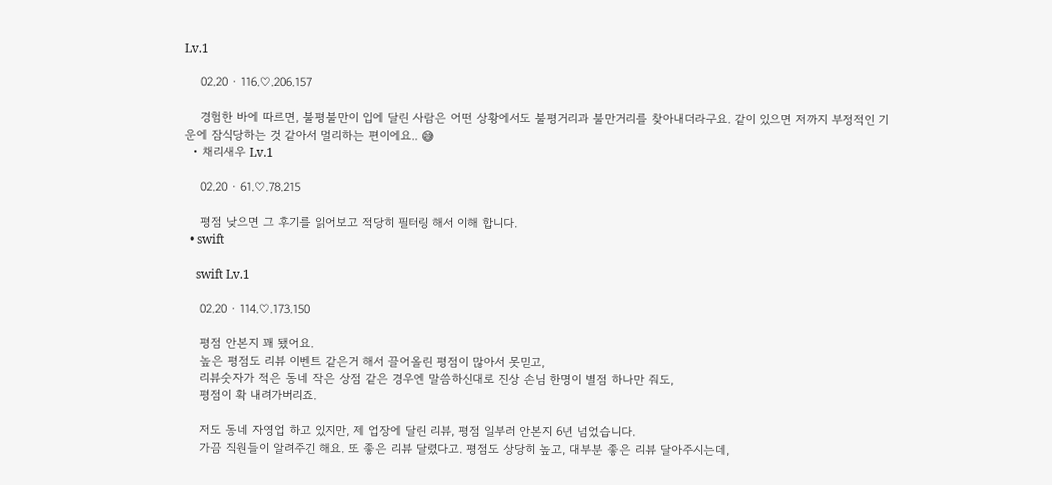Lv.1

    02.20 · 116.♡.206.157

    경험한 바에 따르면, 불평불만이 입에 달린 사람은 어떤 상황에서도 불평거리과 불만거리를 찾아내더라구요. 같이 있으면 저까지 부정적인 기운에 잠식당하는 것 같아서 멀리하는 편이에요.. 😅
  • 채리새우 Lv.1

    02.20 · 61.♡.78.215

    평점 낮으면 그 후기를 읽어보고 적당히 필터링 해서 이해 합니다.
  • swift

    swift Lv.1

    02.20 · 114.♡.173.150

    평점 안본지 꽤 됐어요.
    높은 평점도 리뷰 이벤트 같은거 해서 끌어올린 평점이 많아서 못믿고,
    리뷰숫자가 적은 동네 작은 상점 같은 경우엔 말씀하신대로 진상 손님 한명이 별점 하나만 줘도,
    평점이 확 내려가버리죠.

    저도 동네 자영업 하고 있지만, 제 업장에 달린 리뷰, 평점 일부러 안본지 6년 넘었습니다.
    가끔 직원들이 알려주긴 해요. 또 좋은 리뷰 달렸다고. 평점도 상당히 높고, 대부분 좋은 리뷰 달아주시는데,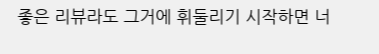좋은 리뷰라도 그거에 휘둘리기 시작하면 너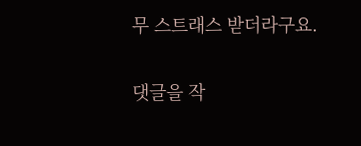무 스트래스 받더라구요.

댓글을 작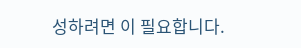성하려면 이 필요합니다.